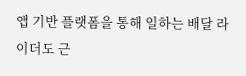앱 기반 플랫폼을 통해 일하는 배달 라이더도 근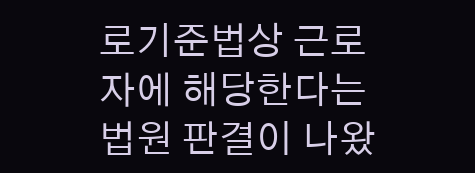로기준법상 근로자에 해당한다는 법원 판결이 나왔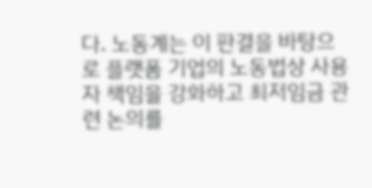다. 노동계는 이 판결을 바탕으로 플랫폼 기업의 노동법상 사용자 책임을 강화하고 최저임금 관련 논의를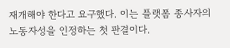재개해야 한다고 요구했다. 이는 플랫폼 종사자의 노동자성을 인정하는 첫 판결이다.